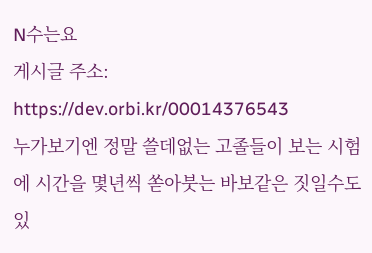N수는요
게시글 주소: https://dev.orbi.kr/00014376543
누가보기엔 정말 쓸데없는 고졸들이 보는 시험에 시간을 몇년씩 쏟아붓는 바보같은 짓일수도 있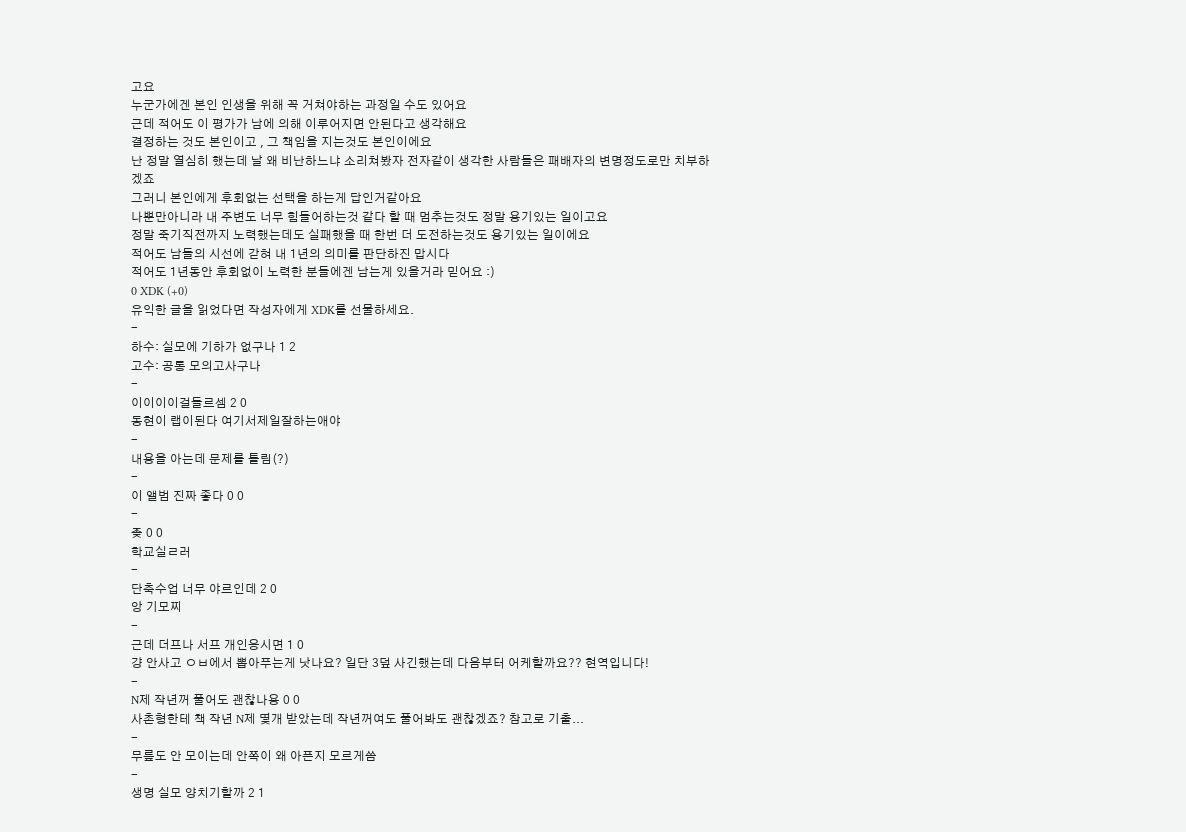고요
누군가에겐 본인 인생을 위해 꼭 거쳐야하는 과정일 수도 있어요
근데 적어도 이 평가가 남에 의해 이루어지면 안된다고 생각해요
결정하는 것도 본인이고 , 그 책임을 지는것도 본인이에요
난 정말 열심히 했는데 날 왜 비난하느냐 소리쳐봤자 전자같이 생각한 사람들은 패배자의 변명정도로만 치부하겠죠
그러니 본인에게 후회없는 선택을 하는게 답인거같아요
나뿐만아니라 내 주변도 너무 힘들어하는것 같다 할 때 멈추는것도 정말 용기있는 일이고요
정말 죽기직전까지 노력했는데도 실패했을 때 한번 더 도전하는것도 용기있는 일이에요
적어도 남들의 시선에 갇혀 내 1년의 의미를 판단하진 맙시다
적어도 1년동안 후회없이 노력한 분들에겐 남는게 있을거라 믿어요 :)
0 XDK (+0)
유익한 글을 읽었다면 작성자에게 XDK를 선물하세요.
-
하수: 실모에 기하가 없구나 1 2
고수: 공통 모의고사구나
-
이이이이걸들르셈 2 0
동현이 랩이된다 여기서제일잘하는애야
-
내용을 아는데 문제를 틀림(?)
-
이 앨범 진짜 좋다 0 0
-
좆 0 0
학교실ㄹ러
-
단축수업 너무 야르인데 2 0
앙 기모찌
-
근데 더프나 서프 개인응시면 1 0
걍 안사고 ㅇㅂ에서 뽑아푸는게 낫나요? 일단 3덮 사긴했는데 다음부터 어케할까요?? 현역입니다!
-
N제 작년꺼 풀어도 괜찮나용 0 0
사촌형한테 책 작년 N제 몇개 받았는데 작년꺼여도 풀어봐도 괜찮겠죠? 참고로 기출...
-
무릎도 안 모이는데 안쪽이 왜 아픈지 모르게씀
-
생명 실모 양치기할까 2 1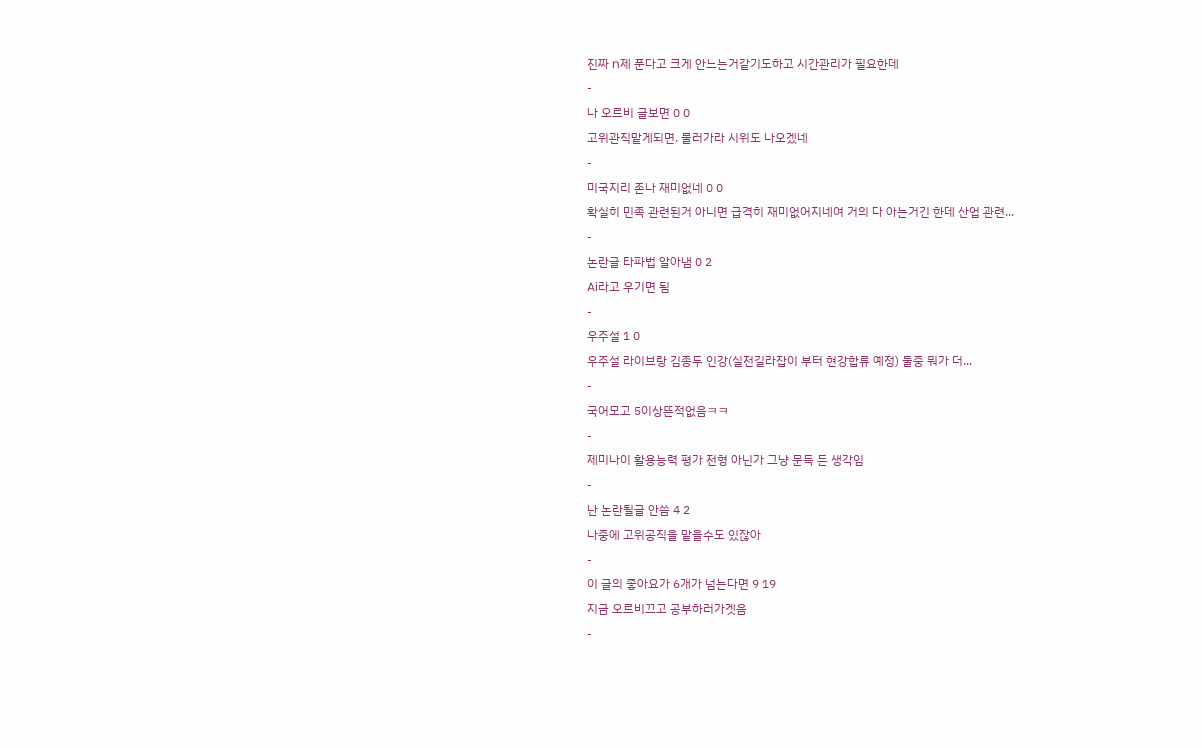진짜 n제 푼다고 크게 안느는거같기도하고 시간관리가 필요한데
-
나 오르비 글보면 0 0
고위관직맡게되면. 물러가라 시위도 나오겠네
-
미국지리 존나 재미없네 0 0
확실히 민족 관련된거 아니면 급격히 재미없어지네여 거의 다 아는거긴 한데 산업 관련...
-
논란글 타파법 알아냄 0 2
Ai라고 우기면 됨
-
우주설 1 0
우주설 라이브랑 김종두 인강(실전길라잡이 부터 현강합류 예정) 둘중 뭐가 더...
-
국어모고 5이상뜬적없음ㅋㅋ
-
제미나이 활용능력 평가 전형 아닌가 그냥 문득 든 생각임
-
난 논란될글 안씀 4 2
나중에 고위공직을 맡을수도 있잖아
-
이 글의 좋아요가 6개가 넘는다면 9 19
지금 오르비끄고 공부하러가겟음
-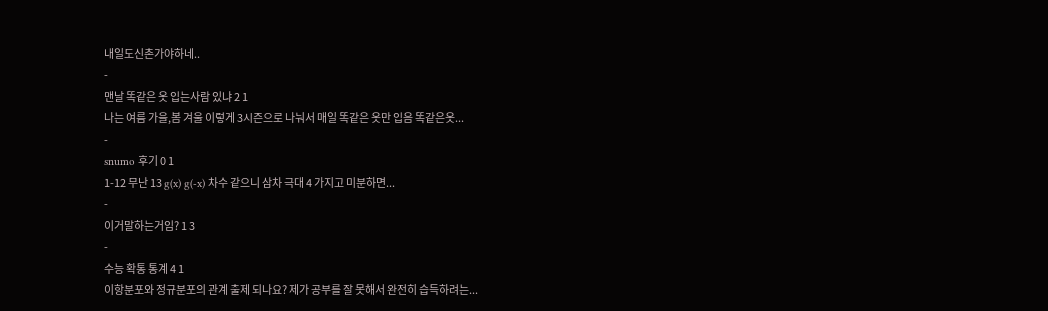내일도신촌가야하네..
-
맨날 똑같은 옷 입는사람 있냐 2 1
나는 여름 가을,봄 겨울 이렇게 3시즌으로 나눠서 매일 똑같은 옷만 입음 똑같은옷...
-
snumo 후기 0 1
1-12 무난 13 g(x) g(-x) 차수 같으니 삼차 극대 4 가지고 미분하면...
-
이거말하는거임? 1 3
-
수능 확통 통계 4 1
이항분포와 정규분포의 관계 출제 되나요? 제가 공부를 잘 못해서 완전히 습득하려는...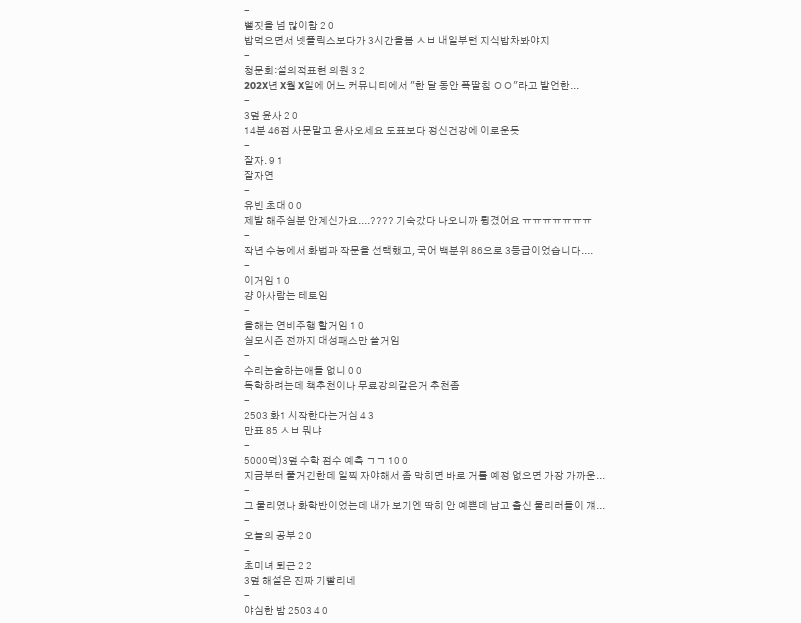-
뻘짓을 넘 많이함 2 0
밥먹으면서 넷플릭스보다가 3시간을봄 ㅅㅂ 내일부턴 지식밥차봐야지
-
청문회:설의적표현 의원 3 2
202X년 X월 X일에 어느 커뮤니티에서 "한 달 동안 폭딸침 ㅇㅇ"라고 발언한...
-
3덮 윤사 2 0
14분 46점 사문말고 윤사오세요 도표보다 정신건강에 이로운듯
-
잘자. 9 1
잘자연
-
유빈 초대 0 0
제발 해주실분 안계신가요....???? 기숙갔다 나오니까 튕겼어요 ㅠㅠㅠㅠㅠㅠㅠ
-
작년 수능에서 화법과 작문을 선택했고, 국어 백분위 86으로 3등급이었습니다....
-
이거임 1 0
걍 아사람는 테토임
-
올해는 연비주행 할거임 1 0
실모시즌 전까지 대성패스만 쓸거임
-
수리논술하는애들 없니 0 0
독학하려는데 책추천이나 무료강의같은거 추천좀
-
2503 화1 시작한다는거심 4 3
만표 85 ㅅㅂ 뭐냐
-
5000덕)3덮 수학 점수 예측 ㄱㄱ 10 0
지금부터 풀거긴한데 일찍 자야해서 좀 막히면 바로 거를 예정 없으면 가장 가까운...
-
그 물리였나 화학반이었는데 내가 보기엔 딱히 안 예쁜데 남고 출신 물리러들이 걔...
-
오늘의 공부 2 0
-
초미녀 퇴근 2 2
3덮 해설은 진짜 기빨리네
-
야심한 밤 2503 4 0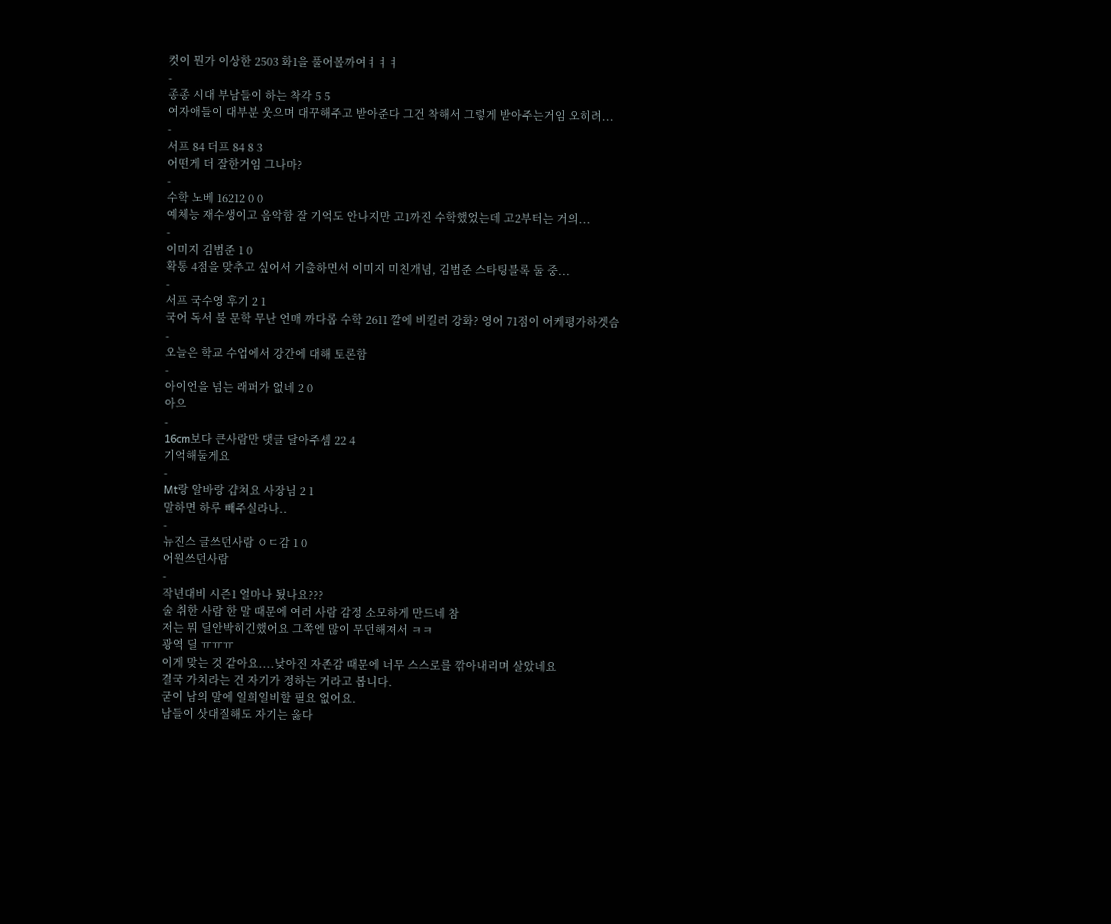컷이 뭔가 이상한 2503 화1을 풀어볼까여ㅕㅕㅕ
-
종종 시대 부남들이 하는 착각 5 5
여자애들이 대부분 웃으며 대꾸해주고 받아준다 그건 착해서 그렇게 받아주는거임 오히려...
-
서프 84 더프 84 8 3
어떤게 더 잘한거임 그나마?
-
수학 노베 16212 0 0
예체능 재수생이고 음악함 잘 기억도 안나지만 고1까진 수학했었는데 고2부터는 거의...
-
이미지 김범준 1 0
확통 4점을 맞추고 싶어서 기출하면서 이미지 미친개념, 김범준 스타팅블록 둘 중...
-
서프 국수영 후기 2 1
국어 독서 불 문학 무난 언매 까다롭 수학 2611 깔에 비킬러 강화? 영어 71점이 어케평가하겟슴
-
오늘은 학교 수업에서 강간에 대해 토론함
-
아이언을 넘는 래퍼가 없네 2 0
아으
-
16cm보다 큰사람만 댓글 달아주셈 22 4
기억해둘게요
-
Mt랑 알바랑 걉쳐요 사장님 2 1
말하면 하루 빼주실라나..
-
뉴진스 글쓰던사람 ㅇㄷ감 1 0
어원쓰던사람
-
작년대비 시즌1 얼마나 됬나요???
술 취한 사람 한 말 때문에 여러 사람 감정 소모하게 만드네 참
저는 뭐 딜안박히긴했어요 그쪽엔 많이 무던해져서 ㅋㅋ
광역 딜 ㅠㅠㅠ
이게 맞는 것 같아요....낮아진 자존감 때문에 너무 스스로를 깎아내리며 살았네요
결국 가치라는 건 자기가 정하는 거라고 봅니다.
굳이 남의 말에 일희일비할 필요 없어요.
남들이 삿대질해도 자기는 옳다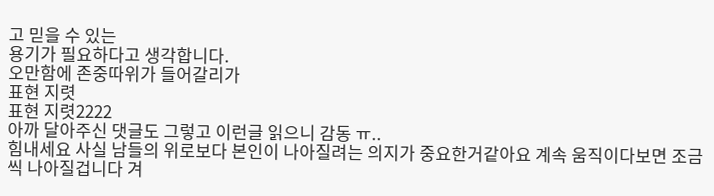고 믿을 수 있는
용기가 필요하다고 생각합니다.
오만함에 존중따위가 들어갈리가
표현 지렷
표현 지렷2222
아까 달아주신 댓글도 그렇고 이런글 읽으니 감동 ㅠ..
힘내세요 사실 남들의 위로보다 본인이 나아질려는 의지가 중요한거같아요 계속 움직이다보면 조금씩 나아질겁니다 겨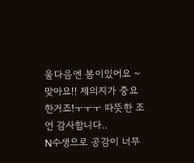울다음엔 봄이있어요 ~
맞아요!! 제의지가 중요한거죠!ㅜㅜㅜ 따뜻한 조언 감사합니다..
N수생으로 공감이 너무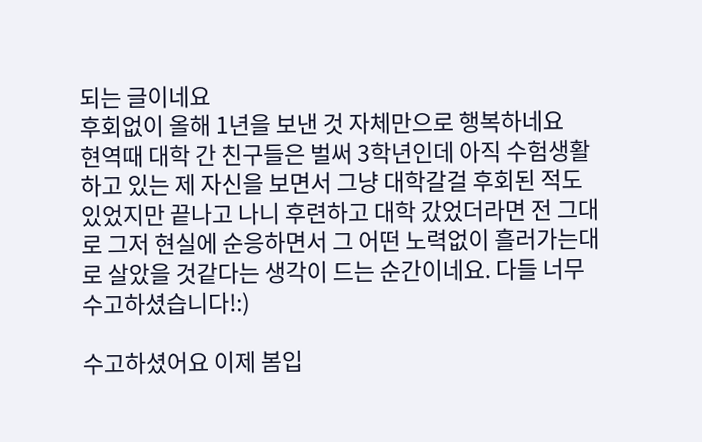되는 글이네요
후회없이 올해 1년을 보낸 것 자체만으로 행복하네요
현역때 대학 간 친구들은 벌써 3학년인데 아직 수험생활하고 있는 제 자신을 보면서 그냥 대학갈걸 후회된 적도 있었지만 끝나고 나니 후련하고 대학 갔었더라면 전 그대로 그저 현실에 순응하면서 그 어떤 노력없이 흘러가는대로 살았을 것같다는 생각이 드는 순간이네요. 다들 너무 수고하셨습니다!:)

수고하셨어요 이제 봄입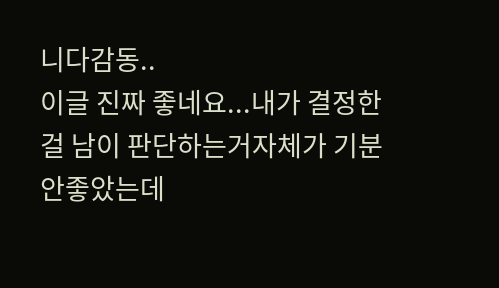니다감동..
이글 진짜 좋네요...내가 결정한걸 남이 판단하는거자체가 기분안좋았는데